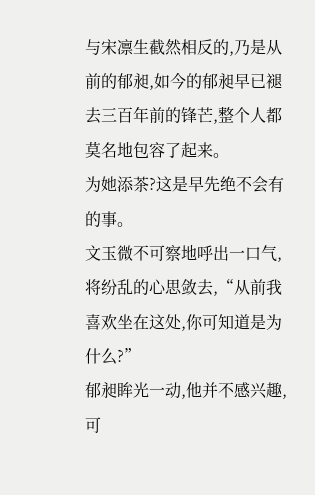与宋凛生截然相反的,乃是从前的郁昶,如今的郁昶早已褪去三百年前的锋芒,整个人都莫名地包容了起来。
为她添茶?这是早先绝不会有的事。
文玉微不可察地呼出一口气,将纷乱的心思敛去,“从前我喜欢坐在这处,你可知道是为什么?”
郁昶眸光一动,他并不感兴趣,可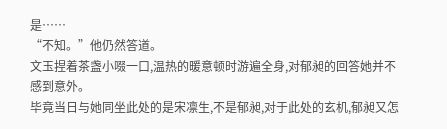是……
“不知。”他仍然答道。
文玉捏着茶盏小啜一口,温热的暖意顿时游遍全身,对郁昶的回答她并不感到意外。
毕竟当日与她同坐此处的是宋凛生,不是郁昶,对于此处的玄机,郁昶又怎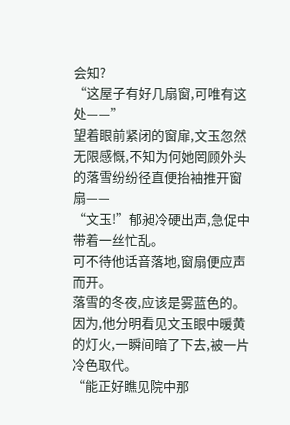会知?
“这屋子有好几扇窗,可唯有这处——”
望着眼前紧闭的窗扉,文玉忽然无限感慨,不知为何她罔顾外头的落雪纷纷径直便抬袖推开窗扇——
“文玉!”郁昶冷硬出声,急促中带着一丝忙乱。
可不待他话音落地,窗扇便应声而开。
落雪的冬夜,应该是雾蓝色的。
因为,他分明看见文玉眼中暖黄的灯火,一瞬间暗了下去,被一片冷色取代。
“能正好瞧见院中那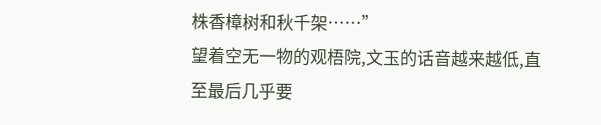株香樟树和秋千架……”
望着空无一物的观梧院,文玉的话音越来越低,直至最后几乎要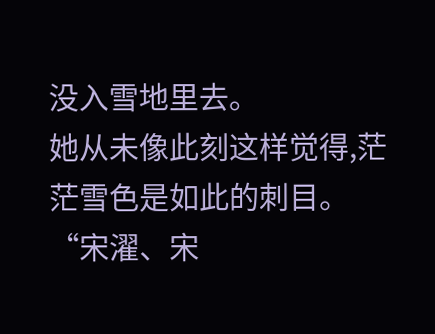没入雪地里去。
她从未像此刻这样觉得,茫茫雪色是如此的刺目。
“宋濯、宋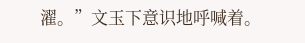濯。”文玉下意识地呼喊着。